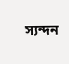স্যন্দন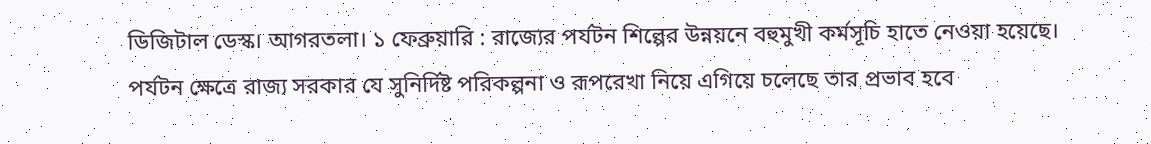ডিজিটাল ডেস্ক। আগরতলা। ১ ফেব্রুয়ারি : রাজ্যের পর্যটন শিল্পের উন্নয়নে বহুমুখী কর্মসূচি হাতে নেওয়া হয়েছে। পর্যটন ক্ষেত্রে রাজ্য সরকার যে সুনির্দিষ্ট পরিকল্পনা ও রূপরেখা নিয়ে এগিয়ে চলেছে তার প্রভাব হবে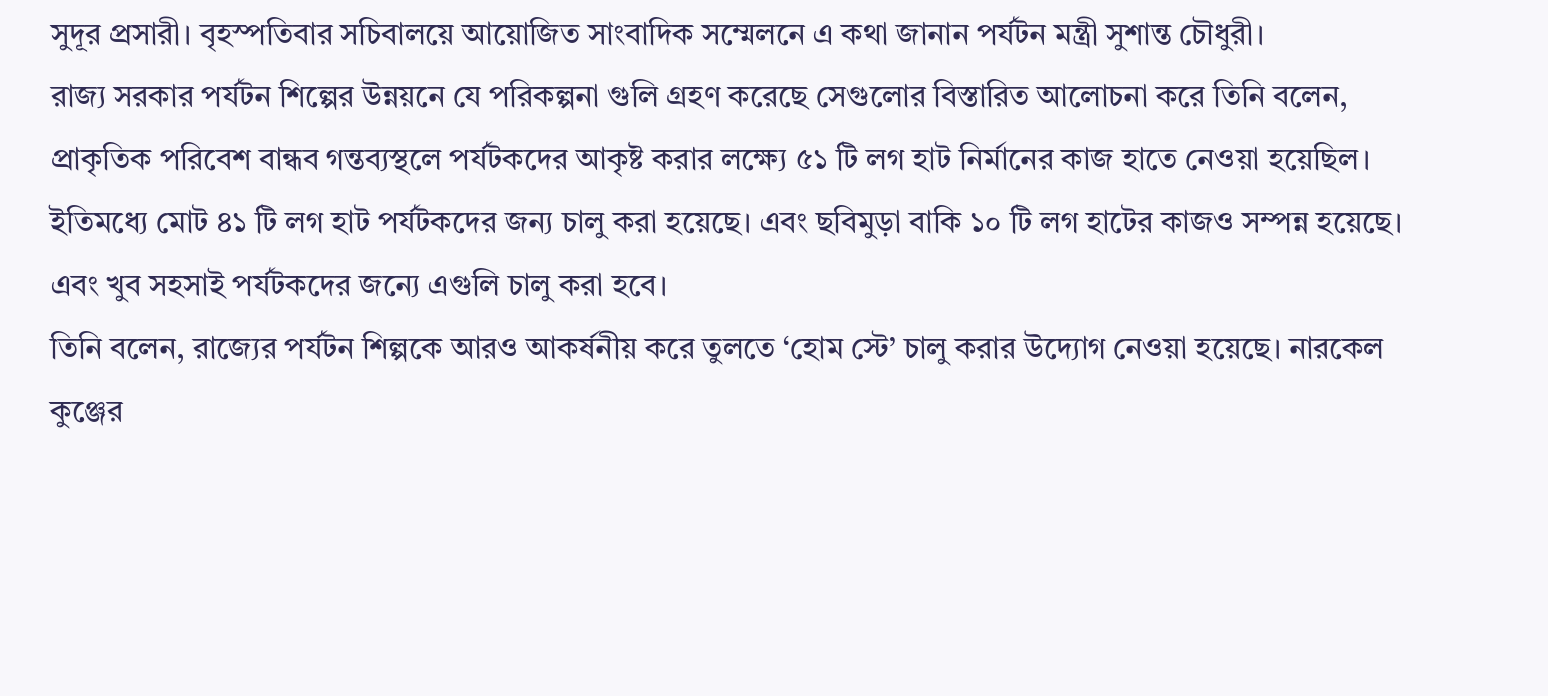সুদূর প্রসারী। বৃহস্পতিবার সচিবালয়ে আয়োজিত সাংবাদিক সম্মেলনে এ কথা জানান পর্যটন মন্ত্রী সুশান্ত চৌধুরী।
রাজ্য সরকার পর্যটন শিল্পের উন্নয়নে যে পরিকল্পনা গুলি গ্রহণ করেছে সেগুলোর বিস্তারিত আলোচনা করে তিনি বলেন, প্রাকৃতিক পরিবেশ বান্ধব গন্তব্যস্থলে পর্যটকদের আকৃষ্ট করার লক্ষ্যে ৫১ টি লগ হাট নির্মানের কাজ হাতে নেওয়া হয়েছিল। ইতিমধ্যে মোট ৪১ টি লগ হাট পর্যটকদের জন্য চালু করা হয়েছে। এবং ছবিমুড়া বাকি ১০ টি লগ হাটের কাজও সম্পন্ন হয়েছে। এবং খুব সহসাই পর্যটকদের জন্যে এগুলি চালু করা হবে।
তিনি বলেন, রাজ্যের পর্যটন শিল্পকে আরও আকর্ষনীয় করে তুলতে ‘হোম স্টে’ চালু করার উদ্যোগ নেওয়া হয়েছে। নারকেল কুঞ্জের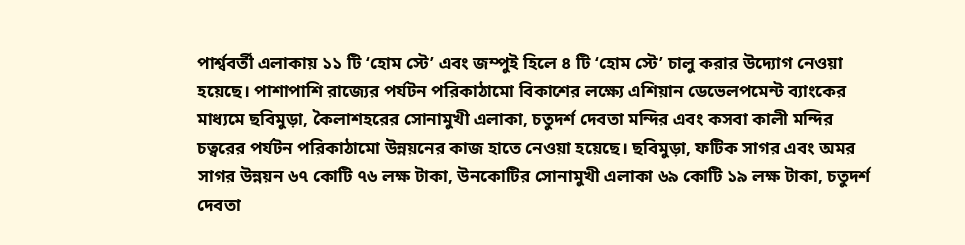পার্শ্ববর্তী এলাকায় ১১ টি ‘হোম স্টে’ এবং জম্পুই হিলে ৪ টি ‘হোম স্টে’ চালু করার উদ্যোগ নেওয়া হয়েছে। পাশাপাশি রাজ্যের পর্যটন পরিকাঠামো বিকাশের লক্ষ্যে এশিয়ান ডেভেলপমেন্ট ব্যাংকের মাধ্যমে ছবিমুড়া, কৈলাশহরের সোনামুখী এলাকা, চতুদর্শ দেবতা মন্দির এবং কসবা কালী মন্দির চত্বরের পর্যটন পরিকাঠামো উন্নয়নের কাজ হাতে নেওয়া হয়েছে। ছবিমুড়া, ফটিক সাগর এবং অমর সাগর উন্নয়ন ৬৭ কোটি ৭৬ লক্ষ টাকা, উনকোটির সোনামুখী এলাকা ৬৯ কোটি ১৯ লক্ষ টাকা, চতুদর্শ দেবতা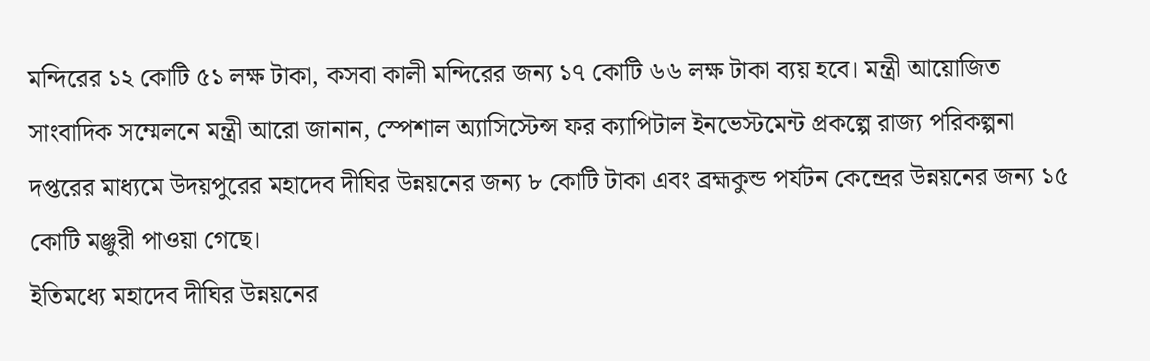মন্দিরের ১২ কোটি ৫১ লক্ষ টাকা, কসবা কালী মন্দিরের জন্য ১৭ কোটি ৬৬ লক্ষ টাকা ব্যয় হবে। মন্ত্রী আয়োজিত সাংবাদিক সম্মেলনে মন্ত্রী আরো জানান, স্পেশাল অ্যাসিস্টেন্স ফর ক্যাপিটাল ইনভেস্টমেন্ট প্রকল্পে রাজ্য পরিকল্পনা দপ্তরের মাধ্যমে উদয়পুরের মহাদেব দীঘির উন্নয়নের জন্য ৮ কোটি টাকা এবং ব্রহ্মকুন্ড পর্যটন কেন্দ্রের উন্নয়নের জন্য ১৫ কোটি মঞ্জুরী পাওয়া গেছে।
ইতিমধ্যে মহাদেব দীঘির উন্নয়নের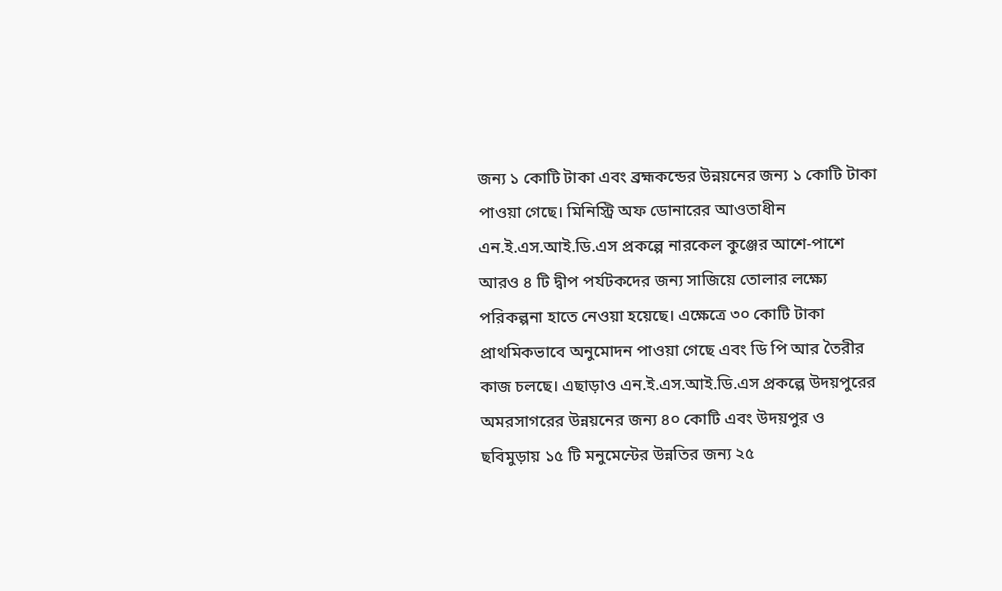জন্য ১ কোটি টাকা এবং ব্রহ্মকন্ডের উন্নয়নের জন্য ১ কোটি টাকা পাওয়া গেছে। মিনিস্ট্রি অফ ডোনারের আওতাধীন এন.ই.এস.আই.ডি.এস প্রকল্পে নারকেল কুঞ্জের আশে-পাশে আরও ৪ টি দ্বীপ পর্যটকদের জন্য সাজিয়ে তোলার লক্ষ্যে পরিকল্পনা হাতে নেওয়া হয়েছে। এক্ষেত্রে ৩০ কোটি টাকা প্রাথমিকভাবে অনুমোদন পাওয়া গেছে এবং ডি পি আর তৈরীর কাজ চলছে। এছাড়াও এন.ই.এস.আই.ডি.এস প্রকল্পে উদয়পুরের অমরসাগরের উন্নয়নের জন্য ৪০ কোটি এবং উদয়পুর ও ছবিমুড়ায় ১৫ টি মনুমেন্টের উন্নতির জন্য ২৫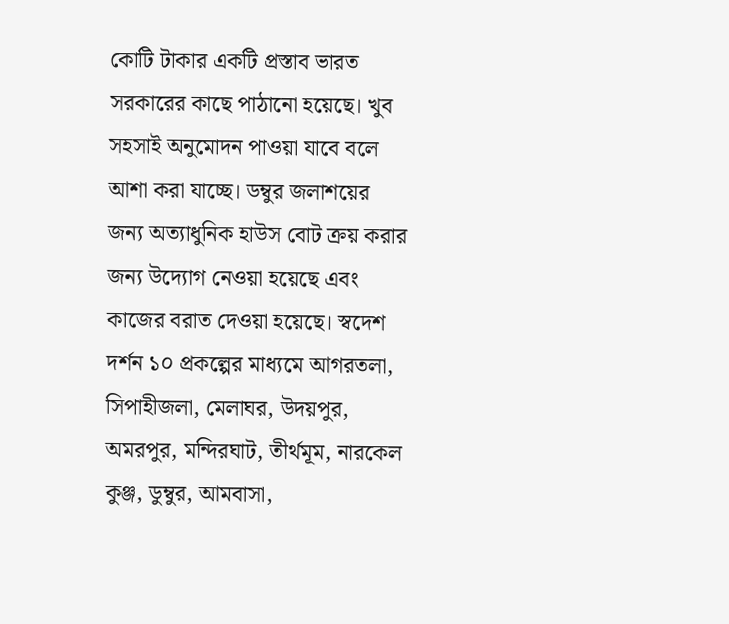কোটি টাকার একটি প্রস্তাব ভারত সরকারের কাছে পাঠানো হয়েছে। খুব সহসাই অনুমোদন পাওয়া যাবে বলে আশা করা যাচ্ছে। ডম্বুর জলাশয়ের জন্য অত্যাধুনিক হাউস বোট ক্রয় করার জন্য উদ্যোগ নেওয়া হয়েছে এবং কাজের বরাত দেওয়া হয়েছে। স্বদেশ দর্শন ১০ প্রকল্পের মাধ্যমে আগরতলা, সিপাহীজলা, মেলাঘর, উদয়পুর, অমরপুর, মন্দিরঘাট, তীর্থমূম, নারকেল কুঞ্জ, ডুম্বুর, আমবাসা,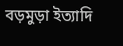বড়মুড়া ইত্যাদি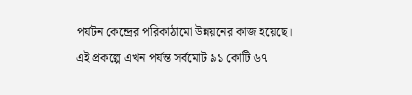পর্যটন কেন্দ্রের পরিকাঠামো উন্নয়নের কাজ হয়েছে। এই প্রকল্পে এখন পর্যন্ত সর্বমোট ৯১ কোটি ৬৭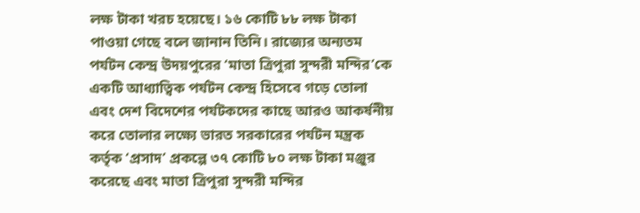লক্ষ টাকা খরচ হয়েছে। ১৬ কোটি ৮৮ লক্ষ টাকা পাওয়া গেছে বলে জানান তিনি। রাজ্যের অন্যতম পর্যটন কেন্দ্র উদয়পুরের ‘মাতা ত্রিপুরা সুন্দরী মন্দির’কে একটি আধ্যাত্বিক পর্যটন কেন্দ্র হিসেবে গড়ে তোলা এবং দেশ বিদেশের পর্যটকদের কাছে আরও আকর্ষনীয় করে তোলার লক্ষ্যে ভারত সরকারের পর্যটন মন্ত্রক কর্তৃক ‘প্রসাদ’ প্রকল্পে ৩৭ কোটি ৮০ লক্ষ টাকা মঞ্জুর করেছে এবং মাতা ত্রিপুরা সুন্দরী মন্দির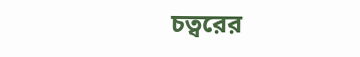চত্বরের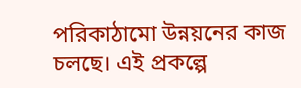পরিকাঠামো উন্নয়নের কাজ চলছে। এই প্রকল্পে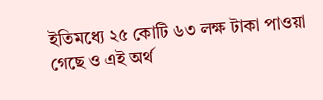ইতিমধ্যে ২৫ কোটি ৬৩ লক্ষ টাকা পাওয়া গেছে ও এই অর্থ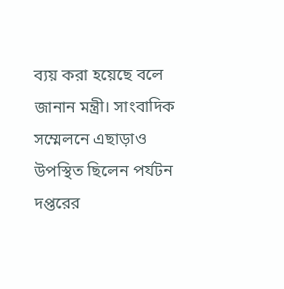ব্যয় করা হয়েছে বলে জানান মন্ত্রী। সাংবাদিক সম্মেলনে এছাড়াও উপস্থিত ছিলেন পর্যটন দপ্তরের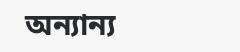অন্যান্য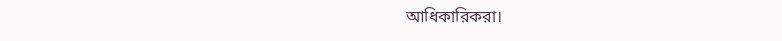আধিকারিকরা।